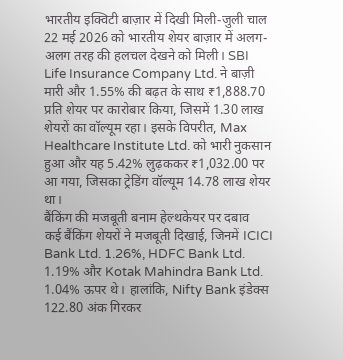भारतीय इक्विटी बाज़ार में दिखी मिली-जुली चाल
22 मई 2026 को भारतीय शेयर बाज़ार में अलग-अलग तरह की हलचल देखने को मिली। SBI Life Insurance Company Ltd. ने बाज़ी मारी और 1.55% की बढ़त के साथ ₹1,888.70 प्रति शेयर पर कारोबार किया, जिसमें 1.30 लाख शेयरों का वॉल्यूम रहा। इसके विपरीत, Max Healthcare Institute Ltd. को भारी नुकसान हुआ और यह 5.42% लुढ़ककर ₹1,032.00 पर आ गया, जिसका ट्रेडिंग वॉल्यूम 14.78 लाख शेयर था।
बैंकिंग की मजबूती बनाम हेल्थकेयर पर दबाव
कई बैंकिंग शेयरों ने मजबूती दिखाई, जिनमें ICICI Bank Ltd. 1.26%, HDFC Bank Ltd. 1.19% और Kotak Mahindra Bank Ltd. 1.04% ऊपर थे। हालांकि, Nifty Bank इंडेक्स 122.80 अंक गिरकर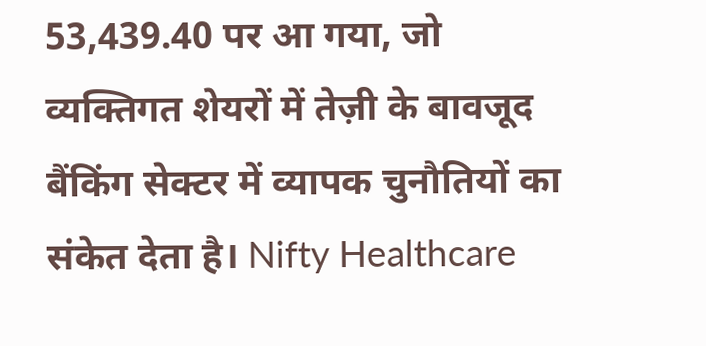53,439.40 पर आ गया, जो व्यक्तिगत शेयरों में तेज़ी के बावजूद बैंकिंग सेक्टर में व्यापक चुनौतियों का संकेत देता है। Nifty Healthcare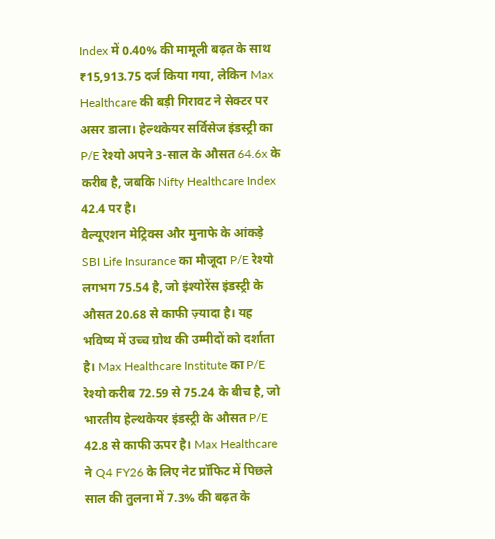Index में 0.40% की मामूली बढ़त के साथ ₹15,913.75 दर्ज किया गया, लेकिन Max Healthcare की बड़ी गिरावट ने सेक्टर पर असर डाला। हेल्थकेयर सर्विसेज इंडस्ट्री का P/E रेश्यो अपने 3-साल के औसत 64.6x के करीब है, जबकि Nifty Healthcare Index 42.4 पर है।
वैल्यूएशन मेट्रिक्स और मुनाफे के आंकड़े
SBI Life Insurance का मौजूदा P/E रेश्यो लगभग 75.54 है, जो इंश्योरेंस इंडस्ट्री के औसत 20.68 से काफी ज़्यादा है। यह भविष्य में उच्च ग्रोथ की उम्मीदों को दर्शाता है। Max Healthcare Institute का P/E रेश्यो करीब 72.59 से 75.24 के बीच है, जो भारतीय हेल्थकेयर इंडस्ट्री के औसत P/E 42.8 से काफी ऊपर है। Max Healthcare ने Q4 FY26 के लिए नेट प्रॉफिट में पिछले साल की तुलना में 7.3% की बढ़त के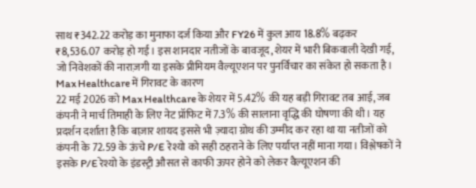साथ ₹342.22 करोड़ का मुनाफा दर्ज किया और FY26 में कुल आय 18.8% बढ़कर ₹8,536.07 करोड़ हो गई। इस शानदार नतीजों के बावजूद, शेयर में भारी बिकवाली देखी गई, जो निवेशकों की नाराज़गी या इसके प्रीमियम वैल्यूएशन पर पुनर्विचार का संकेत हो सकता है।
Max Healthcare में गिरावट के कारण
22 मई 2026 को Max Healthcare के शेयर में 5.42% की यह बड़ी गिरावट तब आई, जब कंपनी ने मार्च तिमाही के लिए नेट प्रॉफिट में 7.3% की सालाना वृद्धि की घोषणा की थी। यह प्रदर्शन दर्शाता है कि बाज़ार शायद इससे भी ज़्यादा ग्रोथ की उम्मीद कर रहा था या नतीजों को कंपनी के 72.59 के ऊंचे P/E रेश्यो को सही ठहराने के लिए पर्याप्त नहीं माना गया। विश्लेषकों ने इसके P/E रेश्यो के इंडस्ट्री औसत से काफी ऊपर होने को लेकर वैल्यूएशन की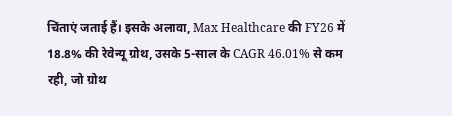चिंताएं जताई हैं। इसके अलावा, Max Healthcare की FY26 में 18.8% की रेवेन्यू ग्रोथ, उसके 5-साल के CAGR 46.01% से कम रही, जो ग्रोथ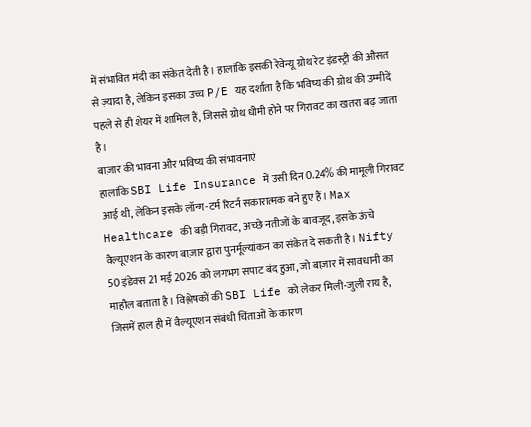में संभावित मंदी का संकेत देती है। हालांकि इसकी रेवेन्यू ग्रोथ रेट इंडस्ट्री की औसत से ज़्यादा है, लेकिन इसका उच्च P/E यह दर्शाता है कि भविष्य की ग्रोथ की उम्मीदें पहले से ही शेयर में शामिल हैं, जिससे ग्रोथ धीमी होने पर गिरावट का खतरा बढ़ जाता है।
बाज़ार की भावना और भविष्य की संभावनाएं
हालांकि SBI Life Insurance में उसी दिन 0.24% की मामूली गिरावट आई थी, लेकिन इसके लॉन्ग-टर्म रिटर्न सकारात्मक बने हुए हैं। Max Healthcare की बड़ी गिरावट, अच्छे नतीजों के बावजूद, इसके ऊंचे वैल्यूएशन के कारण बाज़ार द्वारा पुनर्मूल्यांकन का संकेत दे सकती है। Nifty 50 इंडेक्स 21 मई 2026 को लगभग सपाट बंद हुआ, जो बाज़ार में सावधानी का माहौल बताता है। विश्लेषकों की SBI Life को लेकर मिली-जुली राय है, जिसमें हाल ही में वैल्यूएशन संबंधी चिंताओं के कारण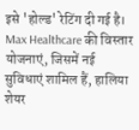इसे 'होल्ड' रेटिंग दी गई है। Max Healthcare की विस्तार योजनाएं, जिसमें नई सुविधाएं शामिल हैं, हालिया शेयर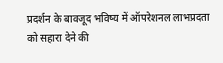प्रदर्शन के बावजूद भविष्य में ऑपरेशनल लाभप्रदता को सहारा देने की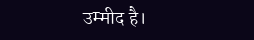उम्मीद है।